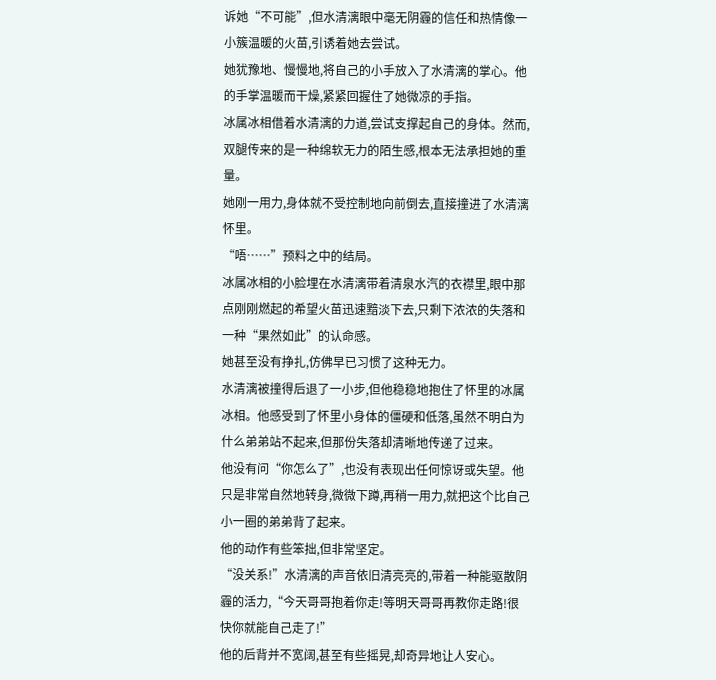诉她“不可能”,但水清漓眼中毫无阴霾的信任和热情像一小簇温暖的火苗,引诱着她去尝试。
她犹豫地、慢慢地,将自己的小手放入了水清漓的掌心。他的手掌温暖而干燥,紧紧回握住了她微凉的手指。
冰属冰相借着水清漓的力道,尝试支撑起自己的身体。然而,双腿传来的是一种绵软无力的陌生感,根本无法承担她的重量。
她刚一用力,身体就不受控制地向前倒去,直接撞进了水清漓怀里。
“唔……”预料之中的结局。
冰属冰相的小脸埋在水清漓带着清泉水汽的衣襟里,眼中那点刚刚燃起的希望火苗迅速黯淡下去,只剩下浓浓的失落和一种“果然如此”的认命感。
她甚至没有挣扎,仿佛早已习惯了这种无力。
水清漓被撞得后退了一小步,但他稳稳地抱住了怀里的冰属冰相。他感受到了怀里小身体的僵硬和低落,虽然不明白为什么弟弟站不起来,但那份失落却清晰地传递了过来。
他没有问“你怎么了”,也没有表现出任何惊讶或失望。他只是非常自然地转身,微微下蹲,再稍一用力,就把这个比自己小一圈的弟弟背了起来。
他的动作有些笨拙,但非常坚定。
“没关系!”水清漓的声音依旧清亮亮的,带着一种能驱散阴霾的活力,“今天哥哥抱着你走!等明天哥哥再教你走路!很快你就能自己走了!”
他的后背并不宽阔,甚至有些摇晃,却奇异地让人安心。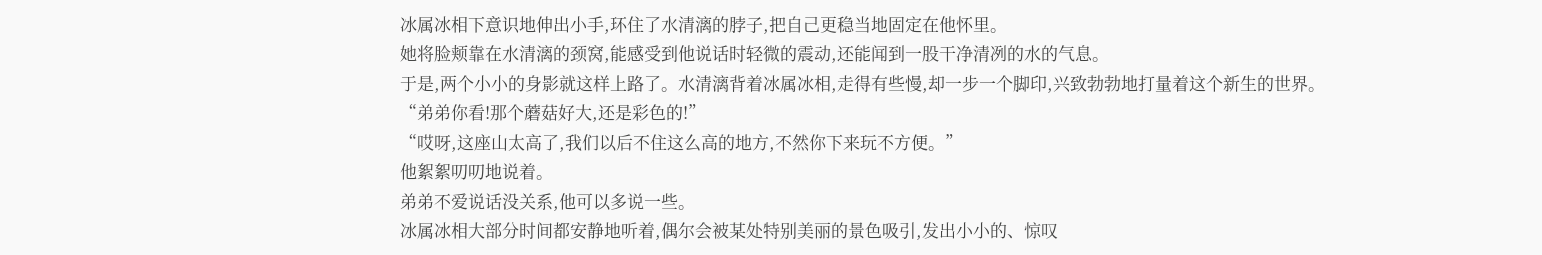冰属冰相下意识地伸出小手,环住了水清漓的脖子,把自己更稳当地固定在他怀里。
她将脸颊靠在水清漓的颈窝,能感受到他说话时轻微的震动,还能闻到一股干净清冽的水的气息。
于是,两个小小的身影就这样上路了。水清漓背着冰属冰相,走得有些慢,却一步一个脚印,兴致勃勃地打量着这个新生的世界。
“弟弟你看!那个蘑菇好大,还是彩色的!”
“哎呀,这座山太高了,我们以后不住这么高的地方,不然你下来玩不方便。”
他絮絮叨叨地说着。
弟弟不爱说话没关系,他可以多说一些。
冰属冰相大部分时间都安静地听着,偶尔会被某处特别美丽的景色吸引,发出小小的、惊叹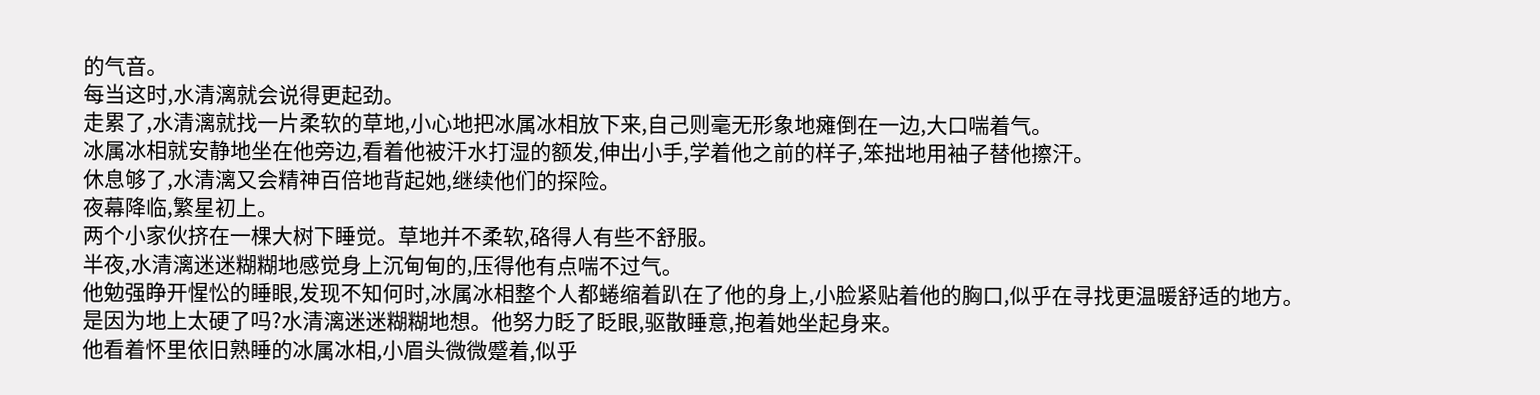的气音。
每当这时,水清漓就会说得更起劲。
走累了,水清漓就找一片柔软的草地,小心地把冰属冰相放下来,自己则毫无形象地瘫倒在一边,大口喘着气。
冰属冰相就安静地坐在他旁边,看着他被汗水打湿的额发,伸出小手,学着他之前的样子,笨拙地用袖子替他擦汗。
休息够了,水清漓又会精神百倍地背起她,继续他们的探险。
夜幕降临,繁星初上。
两个小家伙挤在一棵大树下睡觉。草地并不柔软,硌得人有些不舒服。
半夜,水清漓迷迷糊糊地感觉身上沉甸甸的,压得他有点喘不过气。
他勉强睁开惺忪的睡眼,发现不知何时,冰属冰相整个人都蜷缩着趴在了他的身上,小脸紧贴着他的胸口,似乎在寻找更温暖舒适的地方。
是因为地上太硬了吗?水清漓迷迷糊糊地想。他努力眨了眨眼,驱散睡意,抱着她坐起身来。
他看着怀里依旧熟睡的冰属冰相,小眉头微微蹙着,似乎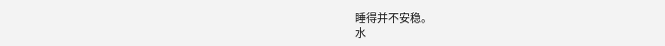睡得并不安稳。
水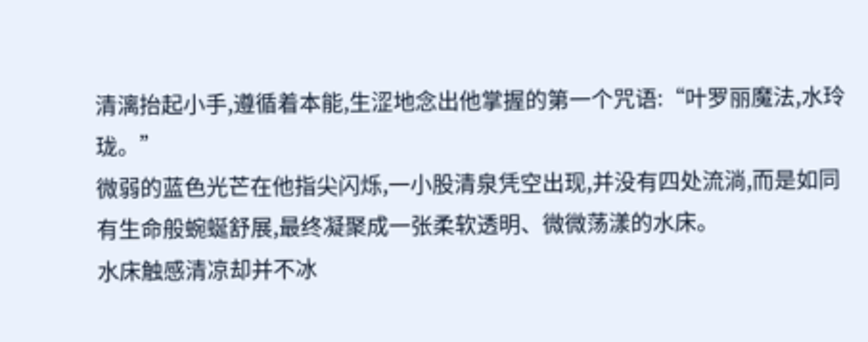清漓抬起小手,遵循着本能,生涩地念出他掌握的第一个咒语:“叶罗丽魔法,水玲珑。”
微弱的蓝色光芒在他指尖闪烁,一小股清泉凭空出现,并没有四处流淌,而是如同有生命般蜿蜒舒展,最终凝聚成一张柔软透明、微微荡漾的水床。
水床触感清凉却并不冰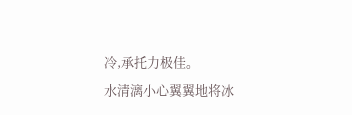冷,承托力极佳。
水清漓小心翼翼地将冰